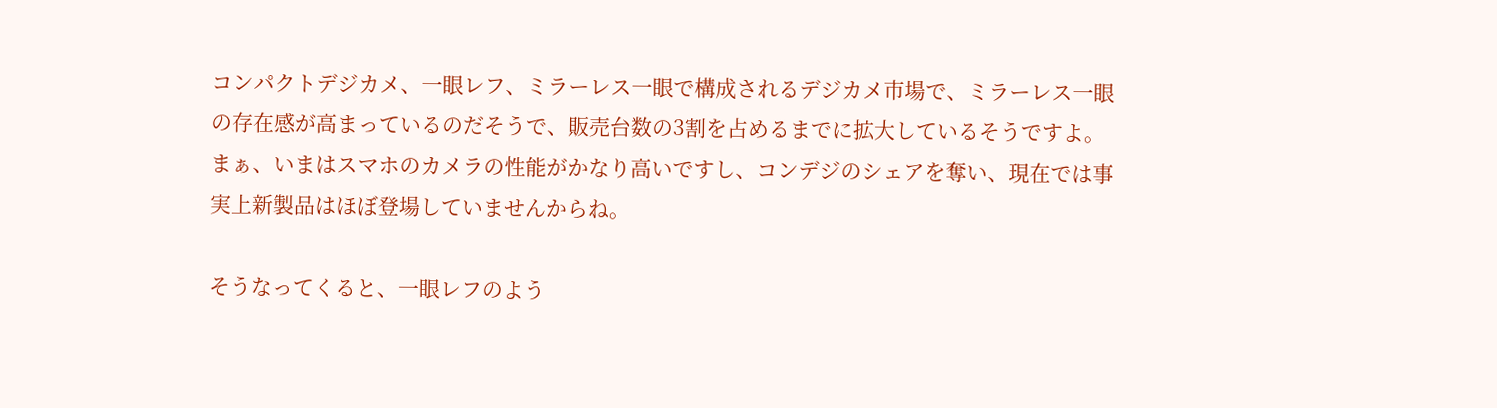コンパクトデジカメ、一眼レフ、ミラーレス一眼で構成されるデジカメ市場で、ミラーレス一眼の存在感が高まっているのだそうで、販売台数の3割を占めるまでに拡大しているそうですよ。
まぁ、いまはスマホのカメラの性能がかなり高いですし、コンデジのシェアを奪い、現在では事実上新製品はほぼ登場していませんからね。

そうなってくると、一眼レフのよう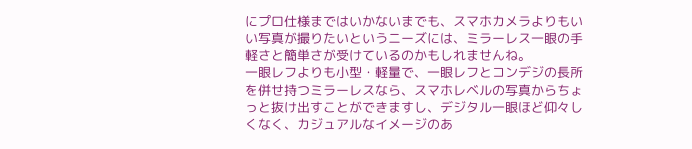にプロ仕様まではいかないまでも、スマホカメラよりもいい写真が撮りたいというニーズには、ミラーレス一眼の手軽さと簡単さが受けているのかもしれませんね。
一眼レフよりも小型・軽量で、一眼レフとコンデジの長所を併せ持つミラーレスなら、スマホレベルの写真からちょっと抜け出すことができますし、デジタル一眼ほど仰々しくなく、カジュアルなイメージのあ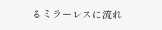るミラーレスに流れ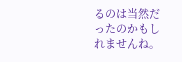るのは当然だったのかもしれませんね。